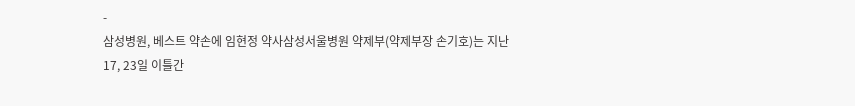-
삼성병원, 베스트 약손에 임현정 약사삼성서울병원 약제부(약제부장 손기호)는 지난 17, 23일 이틀간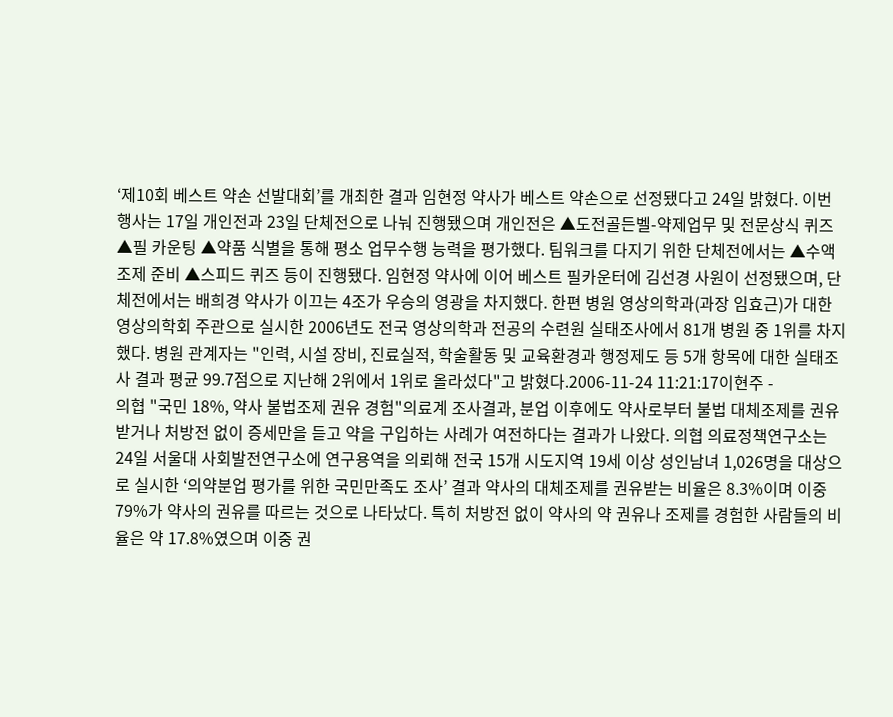‘제10회 베스트 약손 선발대회’를 개최한 결과 임현정 약사가 베스트 약손으로 선정됐다고 24일 밝혔다. 이번 행사는 17일 개인전과 23일 단체전으로 나눠 진행됐으며 개인전은 ▲도전골든벨-약제업무 및 전문상식 퀴즈 ▲필 카운팅 ▲약품 식별을 통해 평소 업무수행 능력을 평가했다. 팀워크를 다지기 위한 단체전에서는 ▲수액조제 준비 ▲스피드 퀴즈 등이 진행됐다. 임현정 약사에 이어 베스트 필카운터에 김선경 사원이 선정됐으며, 단체전에서는 배희경 약사가 이끄는 4조가 우승의 영광을 차지했다. 한편 병원 영상의학과(과장 임효근)가 대한영상의학회 주관으로 실시한 2006년도 전국 영상의학과 전공의 수련원 실태조사에서 81개 병원 중 1위를 차지했다. 병원 관계자는 "인력, 시설 장비, 진료실적, 학술활동 및 교육환경과 행정제도 등 5개 항목에 대한 실태조사 결과 평균 99.7점으로 지난해 2위에서 1위로 올라섰다"고 밝혔다.2006-11-24 11:21:17이현주 -
의협 "국민 18%, 약사 불법조제 권유 경험"의료계 조사결과, 분업 이후에도 약사로부터 불법 대체조제를 권유받거나 처방전 없이 증세만을 듣고 약을 구입하는 사례가 여전하다는 결과가 나왔다. 의협 의료정책연구소는 24일 서울대 사회발전연구소에 연구용역을 의뢰해 전국 15개 시도지역 19세 이상 성인남녀 1,026명을 대상으로 실시한 ‘의약분업 평가를 위한 국민만족도 조사’ 결과 약사의 대체조제를 권유받는 비율은 8.3%이며 이중 79%가 약사의 권유를 따르는 것으로 나타났다. 특히 처방전 없이 약사의 약 권유나 조제를 경험한 사람들의 비율은 약 17.8%였으며 이중 권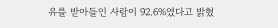유를 받아들인 사람이 92.6%였다고 밝혔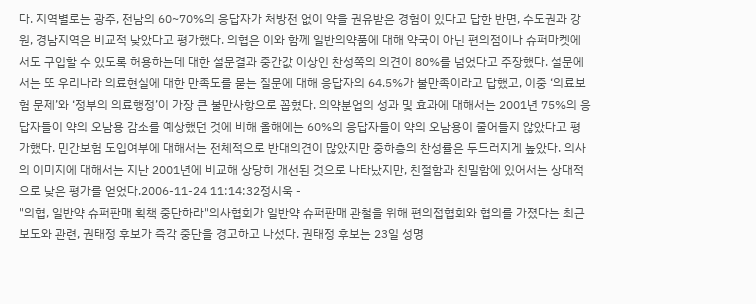다. 지역별로는 광주, 전남의 60~70%의 응답자가 처방전 없이 약을 권유받은 경험이 있다고 답한 반면, 수도권과 강원, 경남지역은 비교적 낮았다고 평가했다. 의협은 이와 함께 일반의약품에 대해 약국이 아닌 편의점이나 슈퍼마켓에서도 구입할 수 있도록 허용하는데 대한 설문결과 중간값 이상인 찬성쪽의 의견이 80%를 넘었다고 주장했다. 설문에서는 또 우리나라 의료현실에 대한 만족도를 묻는 질문에 대해 응답자의 64.5%가 불만족이라고 답했고, 이중 ‘의료보험 문제’와 ‘정부의 의료행정’이 가장 큰 불만사항으로 꼽혔다. 의약분업의 성과 및 효과에 대해서는 2001년 75%의 응답자들이 약의 오남용 감소를 예상했던 것에 비해 올해에는 60%의 응답자들이 약의 오남용이 줄어들지 않았다고 평가했다. 민간보험 도입여부에 대해서는 전체적으로 반대의견이 많았지만 중하층의 찬성률은 두드러지게 높았다. 의사의 이미지에 대해서는 지난 2001년에 비교해 상당히 개선된 것으로 나타났지만, 친절함과 친밀함에 있어서는 상대적으로 낮은 평가를 얻었다.2006-11-24 11:14:32정시욱 -
"의협, 일반약 슈퍼판매 획책 중단하라"의사협회가 일반약 슈퍼판매 관철을 위해 편의접협회와 협의를 가졌다는 최근 보도와 관련, 권태정 후보가 즉각 중단을 경고하고 나섰다. 권태정 후보는 23일 성명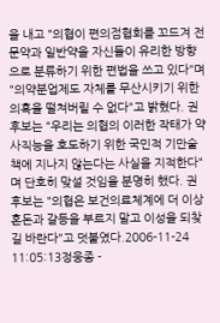을 내고 "의협이 편의점협회를 꼬드겨 전문약과 일반약을 자신들이 유리한 방향으로 분류하기 위한 편법을 쓰고 있다"며 "의약분업제도 자체를 무산시키기 위한 의혹을 떨쳐버릴 수 없다"고 밝혔다. 권 후보는 "우리는 의협의 이러한 작태가 약사직능을 호도하기 위한 국민적 기만술책에 지나지 않는다는 사실을 지적한다"며 단호히 맞설 것임을 분명히 했다. 권 후보는 "의협은 보건의료체계에 더 이상 혼돈과 갈등을 부르지 말고 이성을 되찾길 바란다"고 덧붙였다.2006-11-24 11:05:13정웅종 -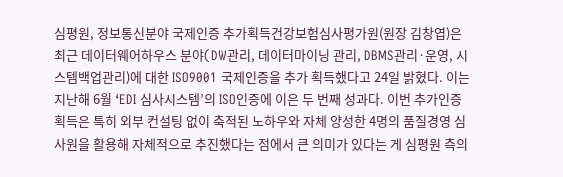심평원, 정보통신분야 국제인증 추가획득건강보험심사평가원(원장 김창엽)은 최근 데이터웨어하우스 분야(DW관리, 데이터마이닝 관리, DBMS관리·운영, 시스템백업관리)에 대한 ISO9001 국제인증을 추가 획득했다고 24일 밝혔다. 이는 지난해 6월 ‘EDI 심사시스템’의 ISO인증에 이은 두 번째 성과다. 이번 추가인증 획득은 특히 외부 컨설팅 없이 축적된 노하우와 자체 양성한 4명의 품질경영 심사원을 활용해 자체적으로 추진했다는 점에서 큰 의미가 있다는 게 심평원 측의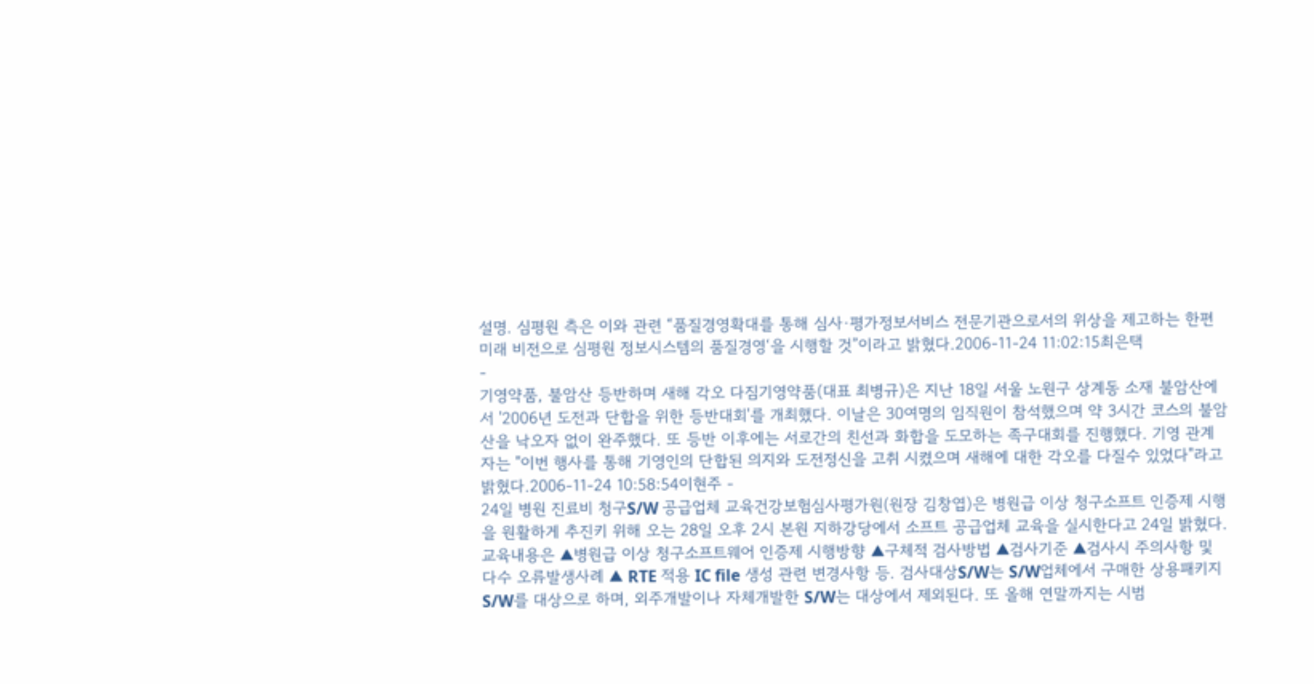설명. 심평원 측은 이와 관련 “품질경영확대를 통해 심사·평가정보서비스 전문기관으로서의 위상을 제고하는 한편 미래 비전으로 심평원 정보시스템의 품질경영‘을 시행할 것”이라고 밝혔다.2006-11-24 11:02:15최은택
-
기영약품, 불암산 등반하며 새해 각오 다짐기영약품(대표 최병규)은 지난 18일 서울 노원구 상계동 소재 불암산에서 '2006년 도전과 단합을 위한 등반대회'를 개최했다. 이날은 30여명의 임직원이 참석했으며 약 3시간 코스의 불암산을 낙오자 없이 완주했다. 또 등반 이후에는 서로간의 친선과 화합을 도모하는 족구대회를 진행했다. 기영 관계자는 "이번 행사를 통해 기영인의 단합된 의지와 도전정신을 고취 시켰으며 새해에 대한 각오를 다질수 있었다"라고 밝혔다.2006-11-24 10:58:54이현주 -
24일 병원 진료비 청구S/W 공급업체 교육건강보험심사평가원(원장 김창엽)은 병원급 이상 청구소프트 인증제 시행을 원활하게 추진키 위해 오는 28일 오후 2시 본원 지하강당에서 소프트 공급업체 교육을 실시한다고 24일 밝혔다. 교육내용은 ▲병원급 이상 청구소프트웨어 인증제 시행방향 ▲구체적 검사방법 ▲검사기준 ▲검사시 주의사항 및 다수 오류발생사례 ▲ RTE 적용 IC file 생성 관련 변경사항 등. 검사대상S/W는 S/W업체에서 구매한 상용패키지S/W를 대상으로 하며, 외주개발이나 자체개발한 S/W는 대상에서 제외된다. 또 올해 연말까지는 시범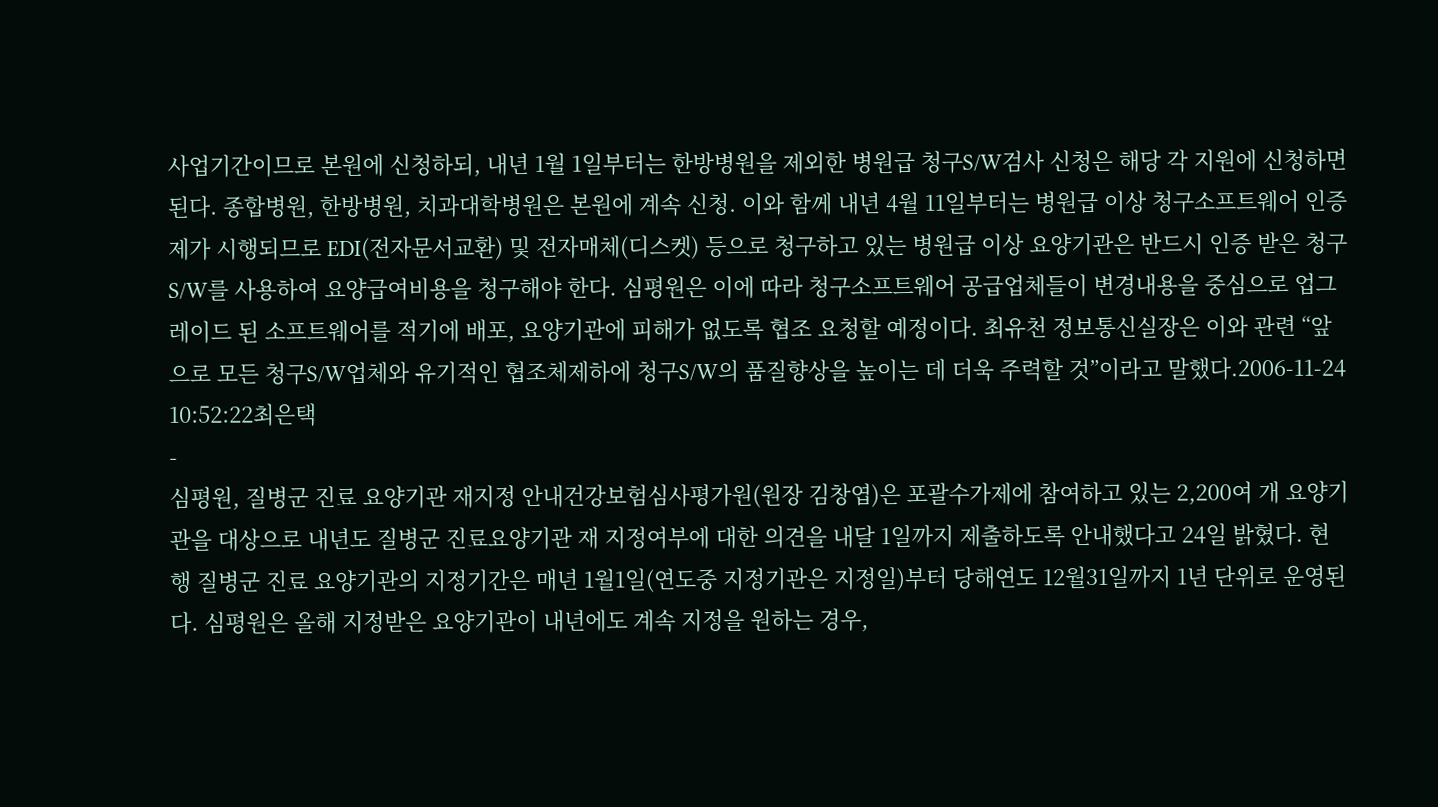사업기간이므로 본원에 신청하되, 내년 1월 1일부터는 한방병원을 제외한 병원급 청구S/W검사 신청은 해당 각 지원에 신청하면 된다. 종합병원, 한방병원, 치과대학병원은 본원에 계속 신청. 이와 함께 내년 4월 11일부터는 병원급 이상 청구소프트웨어 인증제가 시행되므로 EDI(전자문서교환) 및 전자매체(디스켓) 등으로 청구하고 있는 병원급 이상 요양기관은 반드시 인증 받은 청구S/W를 사용하여 요양급여비용을 청구해야 한다. 심평원은 이에 따라 청구소프트웨어 공급업체들이 변경내용을 중심으로 업그레이드 된 소프트웨어를 적기에 배포, 요양기관에 피해가 없도록 협조 요청할 예정이다. 최유천 정보통신실장은 이와 관련 “앞으로 모든 청구S/W업체와 유기적인 협조체제하에 청구S/W의 품질향상을 높이는 데 더욱 주력할 것”이라고 말했다.2006-11-24 10:52:22최은택
-
심평원, 질병군 진료 요양기관 재지정 안내건강보험심사평가원(원장 김창엽)은 포괄수가제에 참여하고 있는 2,200여 개 요양기관을 대상으로 내년도 질병군 진료요양기관 재 지정여부에 대한 의견을 내달 1일까지 제출하도록 안내했다고 24일 밝혔다. 현행 질병군 진료 요양기관의 지정기간은 매년 1월1일(연도중 지정기관은 지정일)부터 당해연도 12월31일까지 1년 단위로 운영된다. 심평원은 올해 지정받은 요양기관이 내년에도 계속 지정을 원하는 경우,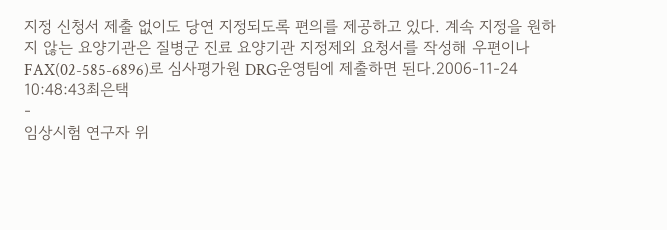지정 신청서 제출 없이도 당연 지정되도록 편의를 제공하고 있다. 계속 지정을 원하지 않는 요양기관은 질병군 진료 요양기관 지정제외 요청서를 작성해 우편이나 FAX(02-585-6896)로 심사평가원 DRG운영팀에 제출하면 된다.2006-11-24 10:48:43최은택
-
임상시험 연구자 위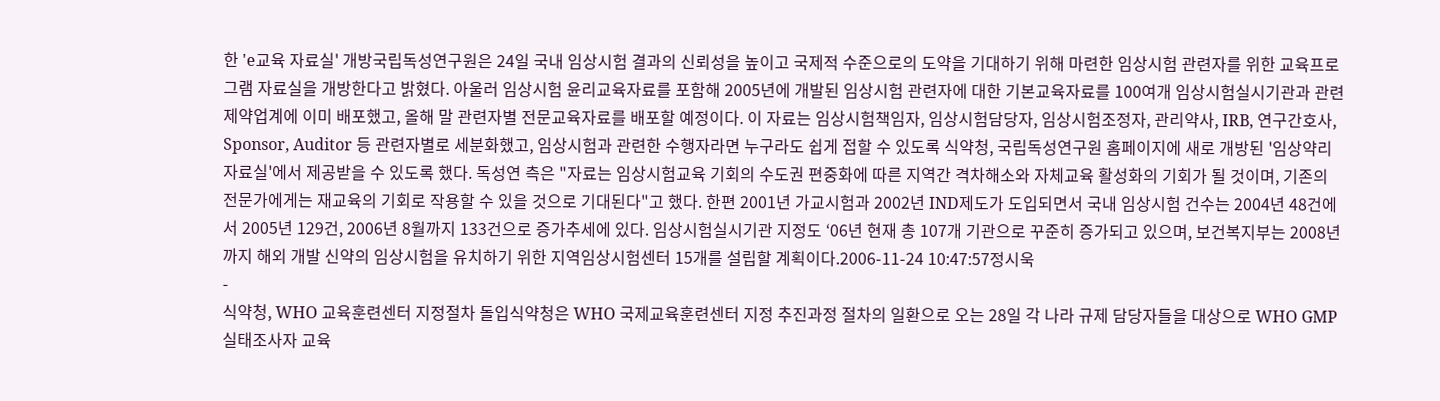한 'e교육 자료실' 개방국립독성연구원은 24일 국내 임상시험 결과의 신뢰성을 높이고 국제적 수준으로의 도약을 기대하기 위해 마련한 임상시험 관련자를 위한 교육프로그램 자료실을 개방한다고 밝혔다. 아울러 임상시험 윤리교육자료를 포함해 2005년에 개발된 임상시험 관련자에 대한 기본교육자료를 100여개 임상시험실시기관과 관련 제약업계에 이미 배포했고, 올해 말 관련자별 전문교육자료를 배포할 예정이다. 이 자료는 임상시험책임자, 임상시험담당자, 임상시험조정자, 관리약사, IRB, 연구간호사, Sponsor, Auditor 등 관련자별로 세분화했고, 임상시험과 관련한 수행자라면 누구라도 쉽게 접할 수 있도록 식약청, 국립독성연구원 홈페이지에 새로 개방된 '임상약리자료실'에서 제공받을 수 있도록 했다. 독성연 측은 "자료는 임상시험교육 기회의 수도권 편중화에 따른 지역간 격차해소와 자체교육 활성화의 기회가 될 것이며, 기존의 전문가에게는 재교육의 기회로 작용할 수 있을 것으로 기대된다"고 했다. 한편 2001년 가교시험과 2002년 IND제도가 도입되면서 국내 임상시험 건수는 2004년 48건에서 2005년 129건, 2006년 8월까지 133건으로 증가추세에 있다. 임상시험실시기관 지정도 ‘06년 현재 총 107개 기관으로 꾸준히 증가되고 있으며, 보건복지부는 2008년까지 해외 개발 신약의 임상시험을 유치하기 위한 지역임상시험센터 15개를 설립할 계획이다.2006-11-24 10:47:57정시욱
-
식약청, WHO 교육훈련센터 지정절차 돌입식약청은 WHO 국제교육훈련센터 지정 추진과정 절차의 일환으로 오는 28일 각 나라 규제 담당자들을 대상으로 WHO GMP 실태조사자 교육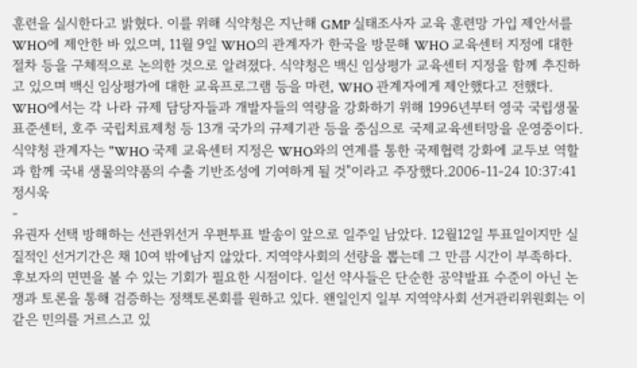훈련을 실시한다고 밝혔다. 이를 위해 식약청은 지난해 GMP 실태조사자 교육 훈련망 가입 제안서를 WHO에 제안한 바 있으며, 11월 9일 WHO의 관계자가 한국을 방문해 WHO 교육센터 지정에 대한 절차 등을 구체적으로 논의한 것으로 알려졌다. 식약청은 백신 임상평가 교육센터 지정을 함께 추진하고 있으며 백신 임상평가에 대한 교육프로그램 등을 마련, WHO 관계자에게 제안했다고 전했다. WHO에서는 각 나라 규제 담당자들과 개발자들의 역량을 강화하기 위해 1996년부터 영국 국립생물표준센터, 호주 국립치료제청 등 13개 국가의 규제기관 등을 중심으로 국제교육센터망을 운영중이다. 식약청 관계자는 "WHO 국제 교육센터 지정은 WHO와의 연계를 통한 국제협력 강화에 교두보 역할과 함께 국내 생물의약품의 수출 기반조성에 기여하게 될 것"이라고 주장했다.2006-11-24 10:37:41정시욱
-
유권자 선택 방해하는 선관위선거 우편투표 발송이 앞으로 일주일 남았다. 12월12일 투표일이지만 실질적인 선거기간은 채 10여 밖에남지 않았다. 지역약사회의 선량을 뽑는데 그 만큼 시간이 부족하다. 후보자의 면면을 볼 수 있는 기회가 필요한 시점이다. 일선 약사들은 단순한 공약발표 수준이 아닌 논쟁과 토론을 통해 검증하는 정책토론회를 원하고 있다. 왠일인지 일부 지역약사회 선거관리위원회는 이 같은 민의를 거르스고 있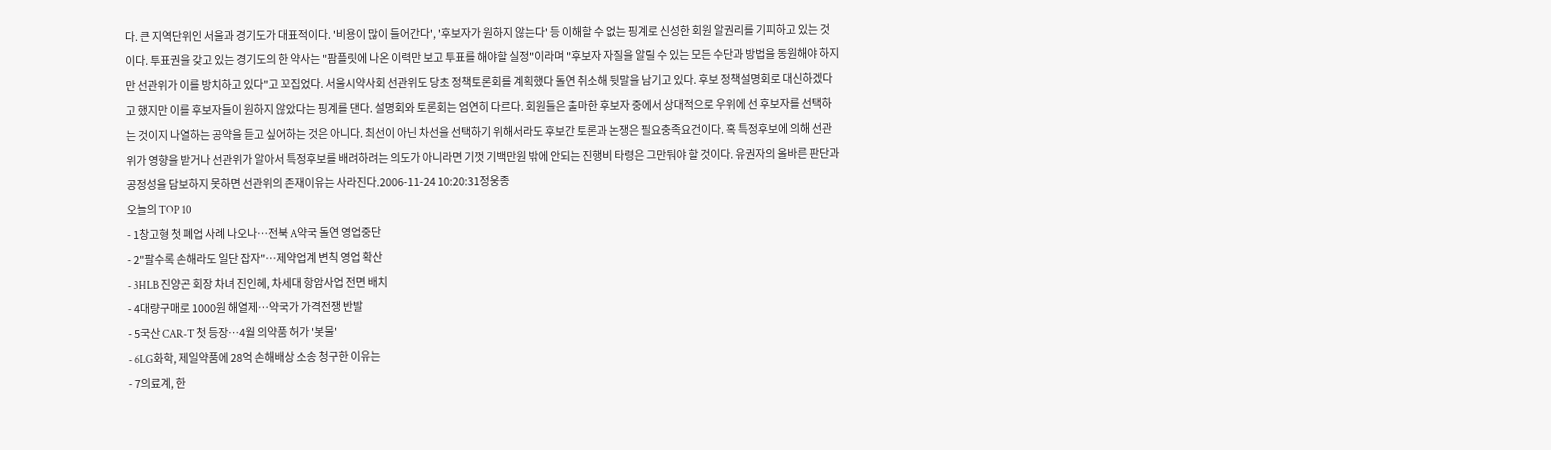다. 큰 지역단위인 서울과 경기도가 대표적이다. '비용이 많이 들어간다', '후보자가 원하지 않는다' 등 이해할 수 없는 핑계로 신성한 회원 알권리를 기피하고 있는 것이다. 투표권을 갖고 있는 경기도의 한 약사는 "팜플릿에 나온 이력만 보고 투표를 해야할 실정"이라며 "후보자 자질을 알릴 수 있는 모든 수단과 방법을 동원해야 하지만 선관위가 이를 방치하고 있다"고 꼬집었다. 서울시약사회 선관위도 당초 정책토론회를 계획했다 돌연 취소해 뒷말을 남기고 있다. 후보 정책설명회로 대신하겠다고 했지만 이를 후보자들이 원하지 않았다는 핑계를 댄다. 설명회와 토론회는 엄연히 다르다. 회원들은 출마한 후보자 중에서 상대적으로 우위에 선 후보자를 선택하는 것이지 나열하는 공약을 듣고 싶어하는 것은 아니다. 최선이 아닌 차선을 선택하기 위해서라도 후보간 토론과 논쟁은 필요충족요건이다. 혹 특정후보에 의해 선관위가 영향을 받거나 선관위가 알아서 특정후보를 배려하려는 의도가 아니라면 기껏 기백만원 밖에 안되는 진행비 타령은 그만둬야 할 것이다. 유권자의 올바른 판단과 공정성을 담보하지 못하면 선관위의 존재이유는 사라진다.2006-11-24 10:20:31정웅종
오늘의 TOP 10
- 1창고형 첫 폐업 사례 나오나…전북 A약국 돌연 영업중단
- 2"팔수록 손해라도 일단 잡자"…제약업계 변칙 영업 확산
- 3HLB 진양곤 회장 차녀 진인혜, 차세대 항암사업 전면 배치
- 4대량구매로 1000원 해열제…약국가 가격전쟁 반발
- 5국산 CAR-T 첫 등장…4월 의약품 허가 '봇물'
- 6LG화학, 제일약품에 28억 손해배상 소송 청구한 이유는
- 7의료계, 한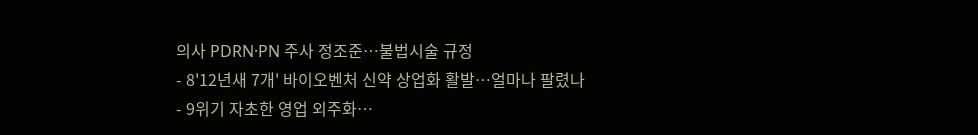의사 PDRN·PN 주사 정조준…불법시술 규정
- 8'12년새 7개' 바이오벤처 신약 상업화 활발…얼마나 팔렸나
- 9위기 자초한 영업 외주화…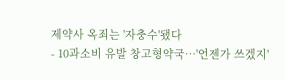제약사 옥죄는 '자충수'됐다
- 10과소비 유발 창고형약국…'언젠가 쓰겠지'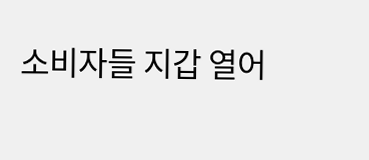소비자들 지갑 열어